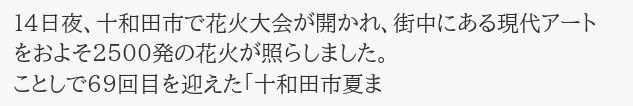14日夜、十和田市で花火大会が開かれ、街中にある現代アートをおよそ2500発の花火が照らしました。
ことしで69回目を迎えた「十和田市夏ま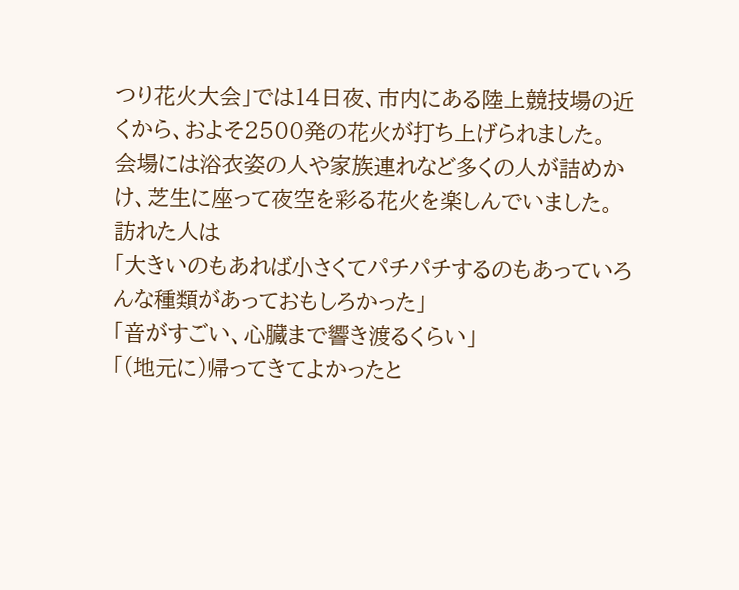つり花火大会」では14日夜、市内にある陸上競技場の近くから、およそ2500発の花火が打ち上げられました。
会場には浴衣姿の人や家族連れなど多くの人が詰めかけ、芝生に座って夜空を彩る花火を楽しんでいました。
訪れた人は
「大きいのもあれば小さくてパチパチするのもあっていろんな種類があっておもしろかった」
「音がすごい、心臓まで響き渡るくらい」
「(地元に)帰ってきてよかったと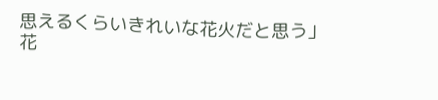思えるくらいきれいな花火だと思う」
花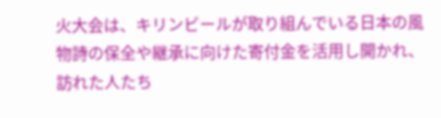火大会は、キリンビールが取り組んでいる日本の風物詩の保全や継承に向けた寄付金を活用し開かれ、訪れた人たち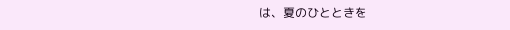は、夏のひとときを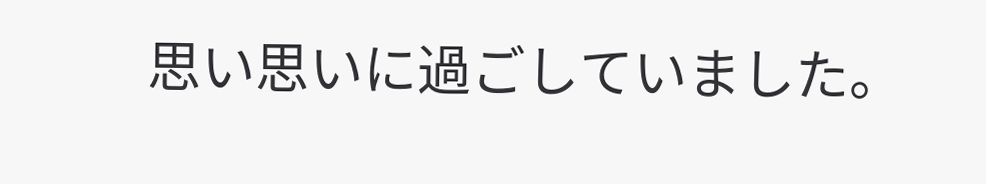思い思いに過ごしていました。